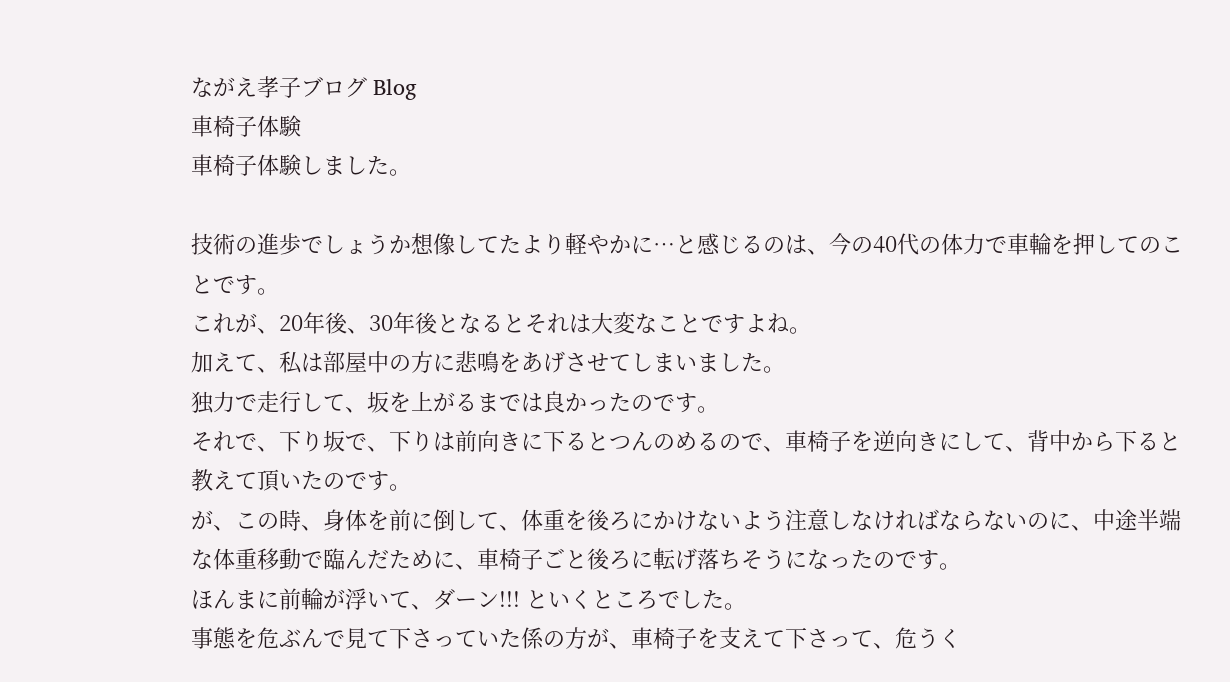ながえ孝子ブログ Blog
車椅子体験
車椅子体験しました。

技術の進歩でしょうか想像してたより軽やかに…と感じるのは、今の40代の体力で車輪を押してのことです。
これが、20年後、30年後となるとそれは大変なことですよね。
加えて、私は部屋中の方に悲鳴をあげさせてしまいました。
独力で走行して、坂を上がるまでは良かったのです。
それで、下り坂で、下りは前向きに下るとつんのめるので、車椅子を逆向きにして、背中から下ると教えて頂いたのです。
が、この時、身体を前に倒して、体重を後ろにかけないよう注意しなければならないのに、中途半端な体重移動で臨んだために、車椅子ごと後ろに転げ落ちそうになったのです。
ほんまに前輪が浮いて、ダーン!!! といくところでした。
事態を危ぶんで見て下さっていた係の方が、車椅子を支えて下さって、危うく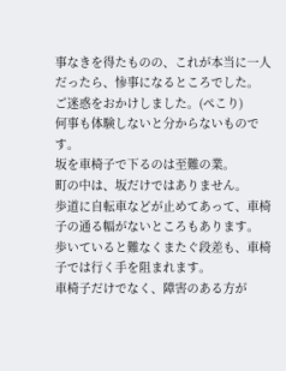事なきを得たものの、これが本当に一人だったら、惨事になるところでした。
ご迷惑をおかけしました。(ぺこり)
何事も体験しないと分からないものです。
坂を車椅子で下るのは至難の業。
町の中は、坂だけではありません。
歩道に自転車などが止めてあって、車椅子の通る幅がないところもあります。
歩いていると難なくまたぐ段差も、車椅子では行く手を阻まれます。
車椅子だけでなく、障害のある方が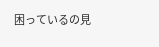困っているの見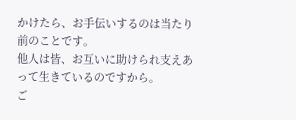かけたら、お手伝いするのは当たり前のことです。
他人は皆、お互いに助けられ支えあって生きているのですから。
ご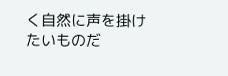く自然に声を掛けたいものだ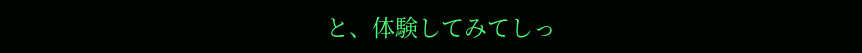と、体験してみてしっ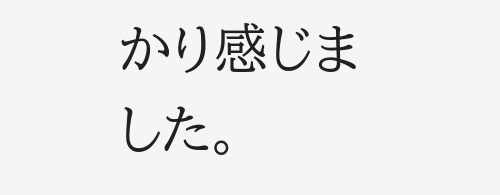かり感じました。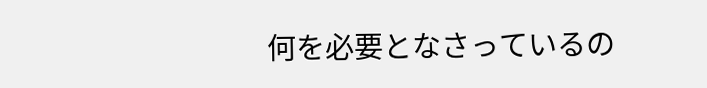何を必要となさっているの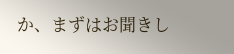か、まずはお聞きし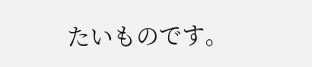たいものです。